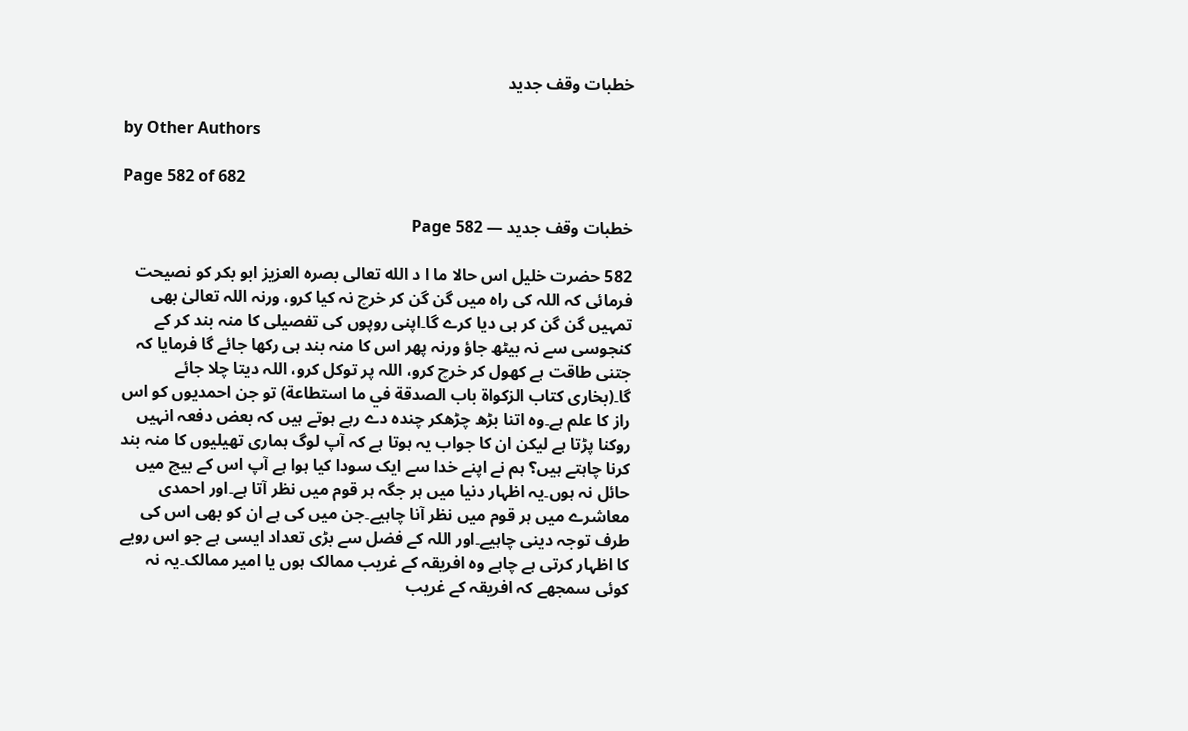خطبات وقف جدید

by Other Authors

Page 582 of 682

خطبات وقف جدید — Page 582

582 حضرت خلیل اس حالا ما ا د الله تعالى بصرہ العزیز ابو بکر کو نصیحت فرمائی کہ اللہ کی راہ میں گن گن کر خرچ نہ کیا کرو، ورنہ اللہ تعالیٰ بھی تمہیں گن گن کر ہی دیا کرے گا۔اپنی روپوں کی تفصیلی کا منہ بند کر کے کنجوسی سے نہ بیٹھ جاؤ ورنہ پھر اس کا منہ بند ہی رکھا جائے گا فرمایا کہ جتنی طاقت ہے کھول کر خرچ کرو، اللہ پر توکل کرو، اللہ دیتا چلا جائے گا۔(بخارى كتاب الزكواة باب الصدقة في ما استطاعة) تو جن احمدیوں کو اس راز کا علم ہے۔وہ اتنا بڑھ چڑھکر چندہ دے رہے ہوتے ہیں کہ بعض دفعہ انہیں روکنا پڑتا ہے لیکن ان کا جواب یہ ہوتا ہے کہ آپ لوگ ہماری تھیلیوں کا منہ بند کرنا چاہتے ہیں؟ ہم نے اپنے خدا سے ایک سودا کیا ہوا ہے آپ اس کے بیچ میں حائل نہ ہوں۔یہ اظہار دنیا میں ہر جگہ ہر قوم میں نظر آتا ہے۔اور احمدی معاشرے میں ہر قوم میں نظر آنا چاہیے۔جن میں کی ہے ان کو بھی اس کی طرف توجہ دینی چاہیے۔اور اللہ کے فضل سے بڑی تعداد ایسی ہے جو اس رویے کا اظہار کرتی ہے چاہے وہ افریقہ کے غریب ممالک ہوں یا امیر ممالک۔یہ نہ کوئی سمجھے کہ افریقہ کے غریب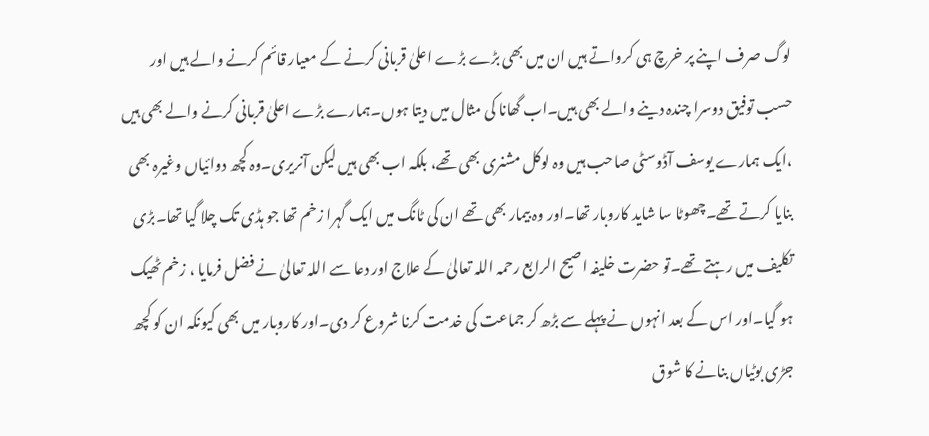لوگ صرف اپنے پر خرچ ہی کرواتے ہیں ان میں بھی بڑے بڑے اعلیٰ قربانی کرنے کے معیار قائم کرنے والے ہیں اور حسب توفیق دوسرا چندہ دینے والے بھی ہیں۔اب گھانا کی مثال میں دیتا ہوں۔ہمارے بڑے اعلیٰ قربانی کرنے والے بھی ہیں ،ایک ہمارے یوسف آڈوسٹی صاحب ہیں وہ لوکل مشنری بھی تھے، بلکہ اب بھی ہیں لیکن آنریری۔وہ کچھ دوائیاں وغیرہ بھی بنایا کرتے تھے۔چھوٹا سا شاید کاروبار تھا۔اور وہ بیمار بھی تھے ان کی ٹانگ میں ایک گہرا زخم تھا جو ہڈی تک چلا گیا تھا۔بڑی تکلیف میں رہتے تھے۔تو حضرت خلیفہ اصیح الرابع رحمہ اللہ تعالیٰ کے علاج اور دعا سے اللہ تعالیٰ نے فضل فرمایا ، زخم ٹھیک ہو گیا۔اور اس کے بعد انہوں نے پہلے سے بڑھ کر جماعت کی خدمت کرنا شروع کر دی۔اور کاروبار میں بھی کیونکہ ان کو کچھ جڑی بوٹیاں بنانے کا شوق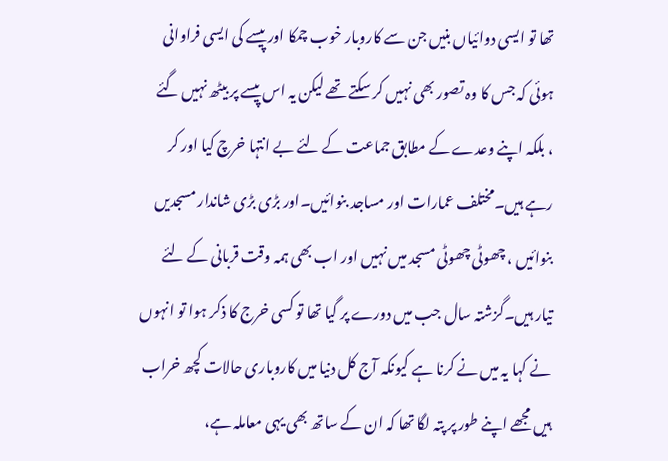تھا تو ایسی دوائیاں بنیں جن سے کاروبار خوب چمکا اور پیسے کی ایسی فراوانی ہوئی کہ جس کا وہ تصور بھی نہیں کر سکتے تھے لیکن یہ اس پیسے پر بیٹھ نہیں گئے ، بلکہ اپنے وعدے کے مطابق جماعت کے لئے بے انتہا خرچ کیا اور کر رہے ہیں۔مختلف عمارات اور مساجد بنوائیں۔اور بڑی بڑی شاندار مسجدیں بنوائیں ، چھوٹی چھوٹی مسجد میں نہیں اور اب بھی ہمہ وقت قربانی کے لئے تیار ہیں۔گزشتہ سال جب میں دورے پر گیا تھا تو کسی خرج کا ذکر ہوا تو انہوں نے کہا یہ میں نے کرنا ہے کیونکہ آج کل دنیا میں کاروباری حالات کچھ خراب ہیں مجھے اپنے طور پر پتہ لگا تھا کہ ان کے ساتھ بھی یہی معاملہ ہے،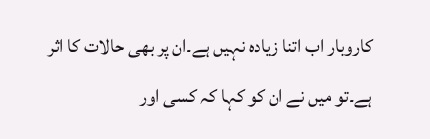کاروبار اب اتنا زیادہ نہیں ہے۔ان پر بھی حالات کا اثر ہے۔تو میں نے ان کو کہا کہ کسی اور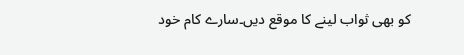کو بھی ثواب لینے کا موقع دیں۔سارے کام خود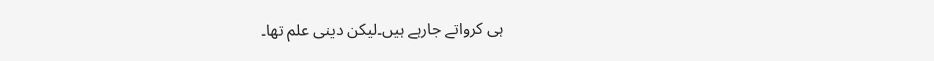ہی کرواتے جارہے ہیں۔لیکن دینی علم تھا۔